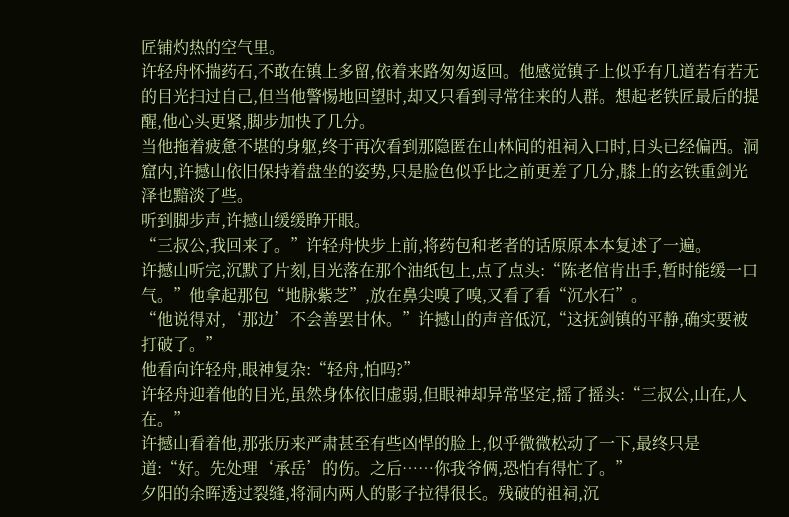匠铺灼热的空气里。
许轻舟怀揣药石,不敢在镇上多留,依着来路匆匆返回。他感觉镇子上似乎有几道若有若无的目光扫过自己,但当他警惕地回望时,却又只看到寻常往来的人群。想起老铁匠最后的提醒,他心头更紧,脚步加快了几分。
当他拖着疲惫不堪的身躯,终于再次看到那隐匿在山林间的祖祠入口时,日头已经偏西。洞窟内,许撼山依旧保持着盘坐的姿势,只是脸色似乎比之前更差了几分,膝上的玄铁重剑光泽也黯淡了些。
听到脚步声,许撼山缓缓睁开眼。
“三叔公,我回来了。”许轻舟快步上前,将药包和老者的话原原本本复述了一遍。
许撼山听完,沉默了片刻,目光落在那个油纸包上,点了点头:“陈老倌肯出手,暂时能缓一口气。”他拿起那包“地脉紫芝”,放在鼻尖嗅了嗅,又看了看“沉水石”。
“他说得对,‘那边’不会善罢甘休。”许撼山的声音低沉,“这抚剑镇的平静,确实要被打破了。”
他看向许轻舟,眼神复杂:“轻舟,怕吗?”
许轻舟迎着他的目光,虽然身体依旧虚弱,但眼神却异常坚定,摇了摇头:“三叔公,山在,人在。”
许撼山看着他,那张历来严肃甚至有些凶悍的脸上,似乎微微松动了一下,最终只是道:“好。先处理‘承岳’的伤。之后……你我爷俩,恐怕有得忙了。”
夕阳的余晖透过裂缝,将洞内两人的影子拉得很长。残破的祖祠,沉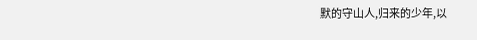默的守山人,归来的少年,以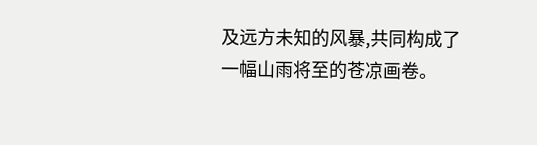及远方未知的风暴,共同构成了一幅山雨将至的苍凉画卷。